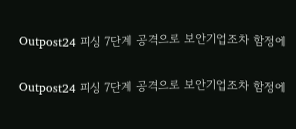Outpost24 피싱 7단계 공격으로 보안기업조차 함정에

Outpost24 피싱 7단계 공격으로 보안기업조차 함정에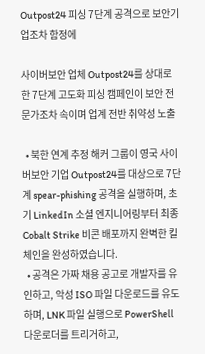Outpost24 피싱 7단계 공격으로 보안기업조차 함정에

사이버보안 업체 Outpost24를 상대로 한 7단계 고도화 피싱 캠페인이 보안 전문가조차 속이며 업계 전반 취약성 노출

  • 북한 연계 추정 해커 그룹이 영국 사이버보안 기업 Outpost24를 대상으로 7단계 spear-phishing 공격을 실행하며, 초기 LinkedIn 소셜 엔지니어링부터 최종 Cobalt Strike 비콘 배포까지 완벽한 킬체인을 완성하였습니다.
  • 공격은 가짜 채용 공고로 개발자를 유인하고, 악성 ISO 파일 다운로드를 유도하며, LNK 파일 실행으로 PowerShell 다운로더를 트리거하고,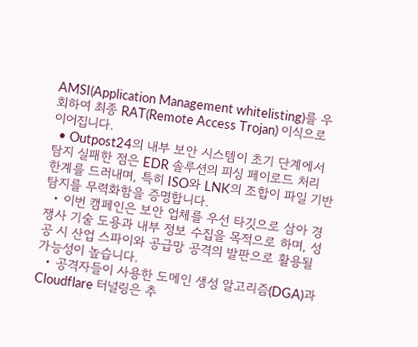AMSI(Application Management whitelisting)를 우회하여 최종 RAT(Remote Access Trojan) 이식으로 이어집니다.
  • Outpost24의 내부 보안 시스템이 초기 단계에서 탐지 실패한 점은 EDR 솔루션의 피싱 페이로드 처리 한계를 드러내며, 특히 ISO와 LNK의 조합이 파일 기반 탐지를 무력화함을 증명합니다.
  • 이번 캠페인은 보안 업체를 우선 타깃으로 삼아 경쟁사 기술 도용과 내부 정보 수집을 목적으로 하며, 성공 시 산업 스파이와 공급망 공격의 발판으로 활용될 가능성이 높습니다.
  • 공격자들이 사용한 도메인 생성 알고리즘(DGA)과 Cloudflare 터널링은 추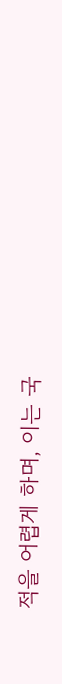적을 어렵게 하며, 이는 국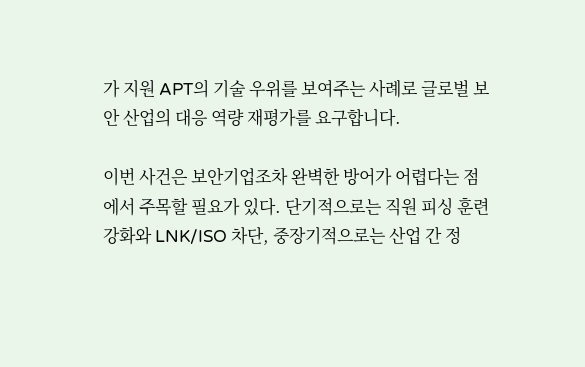가 지원 APT의 기술 우위를 보여주는 사례로 글로벌 보안 산업의 대응 역량 재평가를 요구합니다.

이번 사건은 보안기업조차 완벽한 방어가 어렵다는 점에서 주목할 필요가 있다. 단기적으로는 직원 피싱 훈련 강화와 LNK/ISO 차단, 중장기적으로는 산업 간 정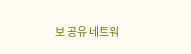보 공유 네트워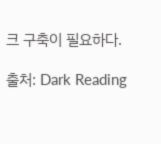크 구축이 필요하다.

출처: Dark Reading